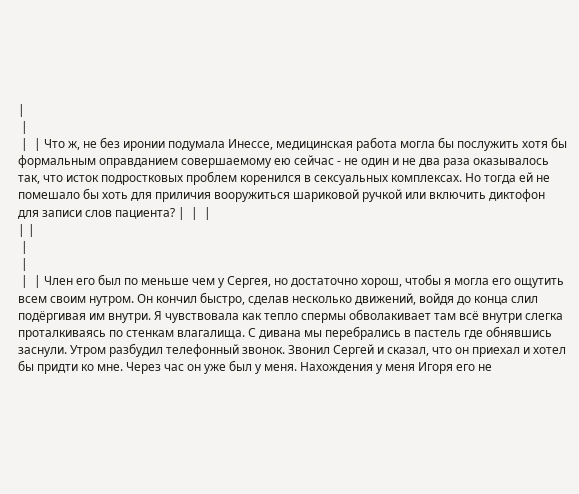|
 |
 |  | Что ж, не без иронии подумала Инессе, медицинская работа могла бы послужить хотя бы формальным оправданием совершаемому ею сейчас - не один и не два раза оказывалось так, что исток подростковых проблем коренился в сексуальных комплексах. Но тогда ей не помешало бы хоть для приличия вооружиться шариковой ручкой или включить диктофон для записи слов пациента? |  |  |
| |
 |
 |
 |  | Член его был по меньше чем у Сергея, но достаточно хорош, чтобы я могла его ощутить всем своим нутром. Он кончил быстро, сделав несколько движений, войдя до конца слил подёргивая им внутри. Я чувствовала как тепло спермы обволакивает там всё внутри слегка проталкиваясь по стенкам влагалища. С дивана мы перебрались в пастель где обнявшись заснули. Утром разбудил телефонный звонок. Звонил Сергей и сказал, что он приехал и хотел бы придти ко мне. Через час он уже был у меня. Нахождения у меня Игоря его не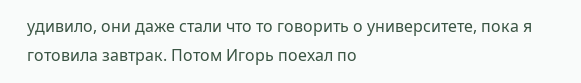удивило, они даже стали что то говорить о университете, пока я готовила завтрак. Потом Игорь поехал по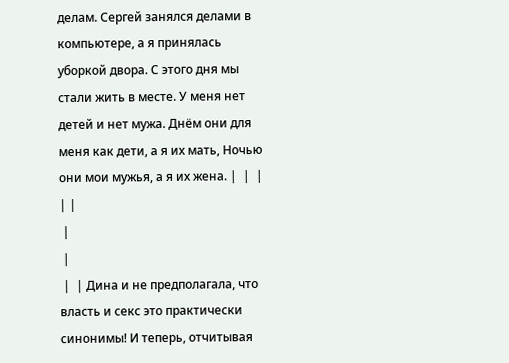делам. Сергей занялся делами в компьютере, а я принялась уборкой двора. С этого дня мы стали жить в месте. У меня нет детей и нет мужа. Днём они для меня как дети, а я их мать, Ночью они мои мужья, а я их жена. |  |  |
| |
 |
 |
 |  | Дина и не предполагала, что власть и секс это практически синонимы! И теперь, отчитывая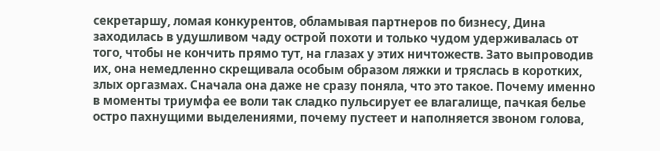секретаршу, ломая конкурентов, обламывая партнеров по бизнесу, Дина заходилась в удушливом чаду острой похоти и только чудом удерживалась от того, чтобы не кончить прямо тут, на глазах у этих ничтожеств. Зато выпроводив их, она немедленно скрещивала особым образом ляжки и тряслась в коротких, злых оргазмах. Сначала она даже не сразу поняла, что это такое. Почему именно в моменты триумфа ее воли так сладко пульсирует ее влагалище, пачкая белье остро пахнущими выделениями, почему пустеет и наполняется звоном голова,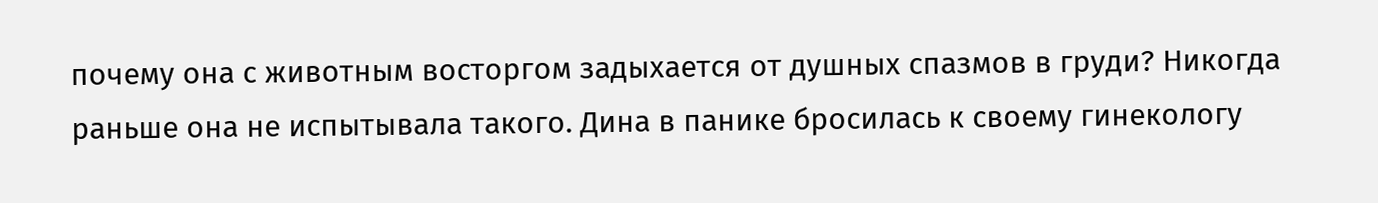почему она с животным восторгом задыхается от душных спазмов в груди? Никогда раньше она не испытывала такого. Дина в панике бросилась к своему гинекологу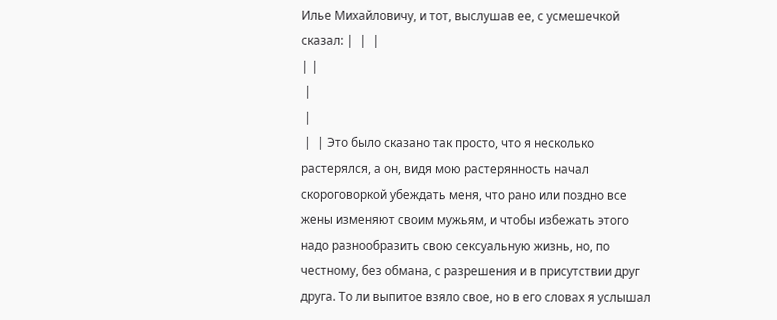Илье Михайловичу, и тот, выслушав ее, с усмешечкой сказал: |  |  |
| |
 |
 |
 |  | Это было сказано так просто, что я несколько растерялся, а он, видя мою растерянность начал скороговоркой убеждать меня, что рано или поздно все жены изменяют своим мужьям, и чтобы избежать этого надо разнообразить свою сексуальную жизнь, но, по честному, без обмана, с разрешения и в присутствии друг друга. То ли выпитое взяло свое, но в его словах я услышал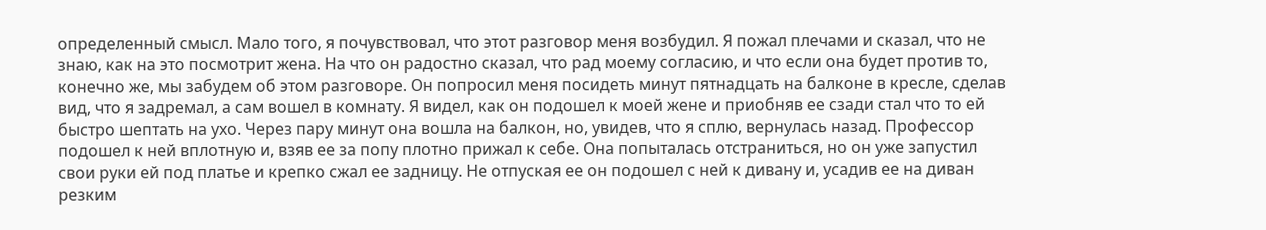определенный смысл. Мало того, я почувствовал, что этот разговор меня возбудил. Я пожал плечами и сказал, что не знаю, как на это посмотрит жена. На что он радостно сказал, что рад моему согласию, и что если она будет против то, конечно же, мы забудем об этом разговоре. Он попросил меня посидеть минут пятнадцать на балконе в кресле, сделав вид, что я задремал, а сам вошел в комнату. Я видел, как он подошел к моей жене и приобняв ее сзади стал что то ей быстро шептать на ухо. Через пару минут она вошла на балкон, но, увидев, что я сплю, вернулась назад. Профессор подошел к ней вплотную и, взяв ее за попу плотно прижал к себе. Она попыталась отстраниться, но он уже запустил свои руки ей под платье и крепко сжал ее задницу. Не отпуская ее он подошел с ней к дивану и, усадив ее на диван резким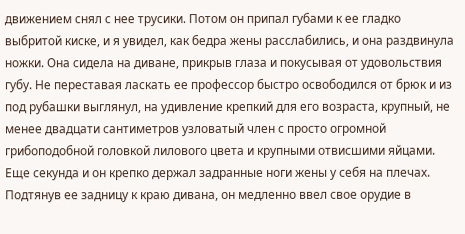движением снял с нее трусики. Потом он припал губами к ее гладко выбритой киске, и я увидел, как бедра жены расслабились, и она раздвинула ножки. Она сидела на диване, прикрыв глаза и покусывая от удовольствия губу. Не переставая ласкать ее профессор быстро освободился от брюк и из под рубашки выглянул, на удивление крепкий для его возраста, крупный, не менее двадцати сантиметров узловатый член с просто огромной грибоподобной головкой лилового цвета и крупными отвисшими яйцами. Еще секунда и он крепко держал задранные ноги жены у себя на плечах. Подтянув ее задницу к краю дивана, он медленно ввел свое орудие в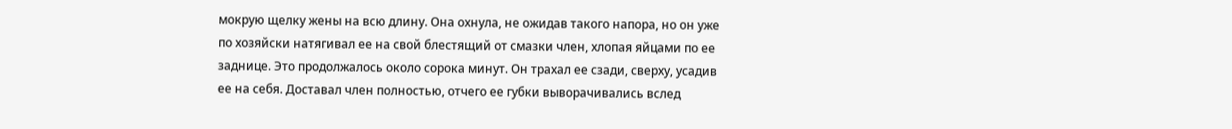мокрую щелку жены на всю длину. Она охнула, не ожидав такого напора, но он уже по хозяйски натягивал ее на свой блестящий от смазки член, хлопая яйцами по ее заднице. Это продолжалось около сорока минут. Он трахал ее сзади, сверху, усадив ее на себя. Доставал член полностью, отчего ее губки выворачивались вслед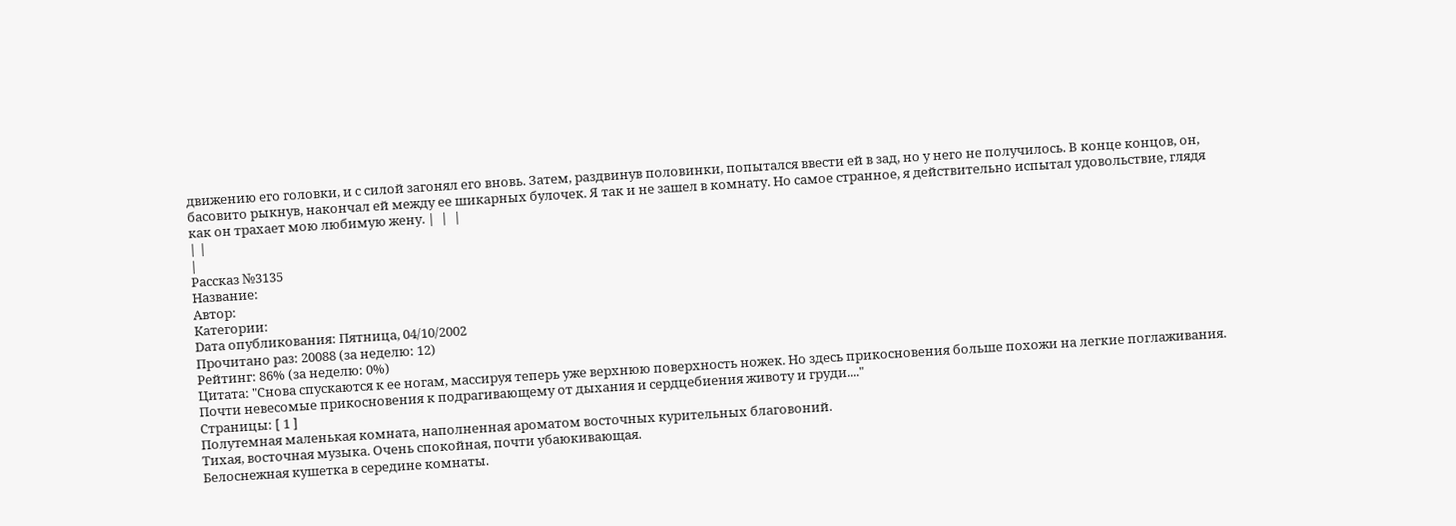движению его головки, и с силой загонял его вновь. Затем, раздвинув половинки, попытался ввести ей в зад, но у него не получилось. В конце концов, он, басовито рыкнув, накончал ей между ее шикарных булочек. Я так и не зашел в комнату. Но самое странное, я действительно испытал удовольствие, глядя как он трахает мою любимую жену. |  |  |
| |
|
Рассказ №3135
Название:
Автор:
Категории:
Dата опубликования: Пятница, 04/10/2002
Прочитано раз: 20088 (за неделю: 12)
Рейтинг: 86% (за неделю: 0%)
Цитата: "Снова спускаются к ее ногам, массируя теперь уже верхнюю поверхность ножек. Но здесь прикосновения больше похожи на легкие поглаживания. Почти невесомые прикосновения к подрагивающему от дыхания и сердцебиения животу и груди...."
Страницы: [ 1 ]
Полутемная маленькая комната, наполненная ароматом восточных курительных благовоний.
Тихая, восточная музыка. Очень спокойная, почти убаюкивающая.
Белоснежная кушетка в середине комнаты.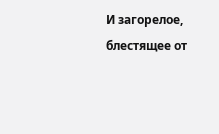И загорелое, блестящее от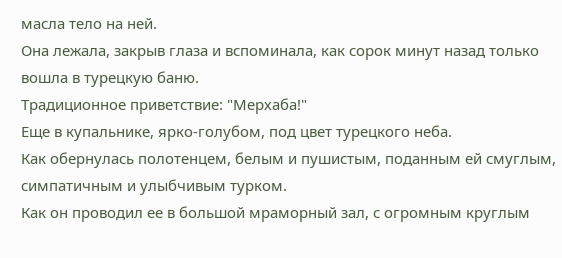масла тело на ней.
Она лежала, закрыв глаза и вспоминала, как сорок минут назад только вошла в турецкую баню.
Традиционное приветствие: "Мерхаба!"
Еще в купальнике, ярко-голубом, под цвет турецкого неба.
Как обернулась полотенцем, белым и пушистым, поданным ей смуглым, симпатичным и улыбчивым турком.
Как он проводил ее в большой мраморный зал, с огромным круглым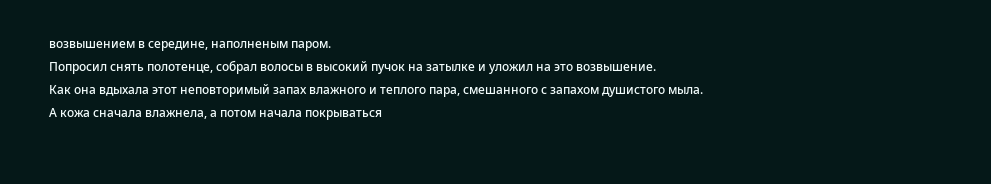возвышением в середине, наполненым паром.
Попросил снять полотенце, собрал волосы в высокий пучок на затылке и уложил на это возвышение.
Как она вдыхала этот неповторимый запах влажного и теплого пара, смешанного с запахом душистого мыла.
А кожа сначала влажнела, а потом начала покрываться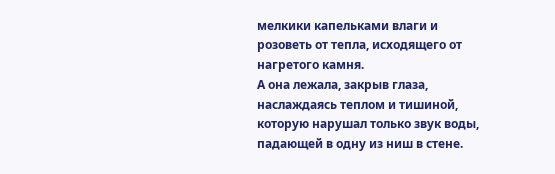мелкики капельками влаги и розоветь от тепла, исходящего от нагретого камня.
А она лежала, закрыв глаза, наслаждаясь теплом и тишиной, которую нарушал только звук воды, падающей в одну из ниш в стене.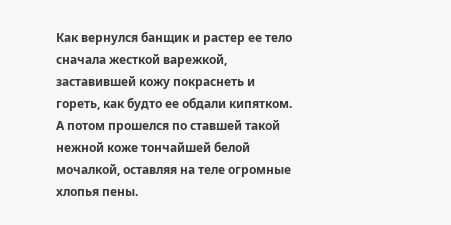Как вернулся банщик и растер ее тело сначала жесткой варежкой, заставившей кожу покраснеть и гореть, как будто ее обдали кипятком. А потом прошелся по ставшей такой нежной коже тончайшей белой мочалкой, оставляя на теле огромные хлопья пены.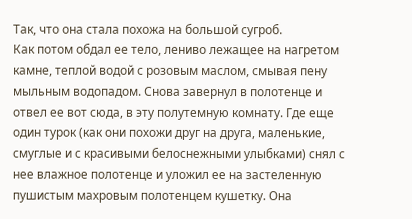Так, что она стала похожа на большой сугроб.
Как потом обдал ее тело, лениво лежащее на нагретом камне, теплой водой с розовым маслом, смывая пену мыльным водопадом. Снова завернул в полотенце и отвел ее вот сюда, в эту полутемную комнату. Где еще один турок (как они похожи друг на друга, маленькие, смуглые и с красивыми белоснежными улыбками) снял с нее влажное полотенце и уложил ее на застеленную пушистым махровым полотенцем кушетку. Она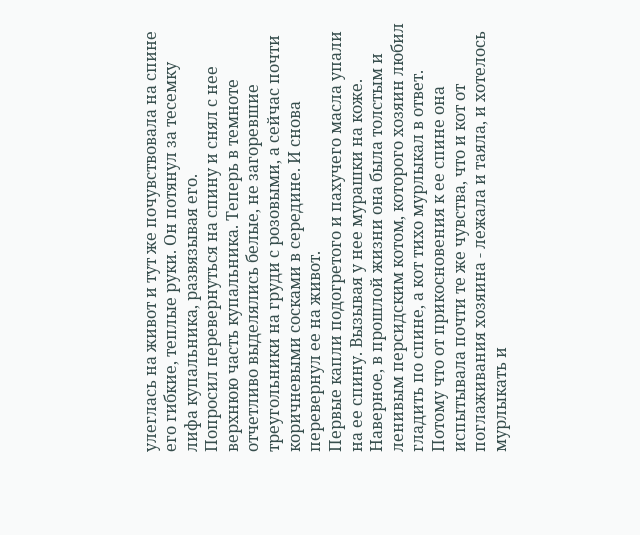улеглась на живот и тут же почувствовала на спине его гибкие, теплые руки. Он потянул за тесемку лифа купальника, развязывая его.
Попросил перевернуться на спину и снял с нее верхнюю часть купальника. Теперь в темноте отчетливо выделялись белые, не загоревшие треугольники на груди с розовыми, а сейчас почти коричневыми сосками в середине. И снова перевернул ее на живот.
Первые капли подогретого и пахучего масла упали на ее спину. Вызывая у нее мурашки на коже. Наверное, в прошлой жизни она была толстым и ленивым персидским котом, которого хозяин любил гладить по спине, а кот тихо мурлыкал в ответ. Потому что от прикосновения к ее спине она испытывала почти те же чувства, что и кот от поглаживания хозяина - лежала и таяла, и хотелось мурлыкать и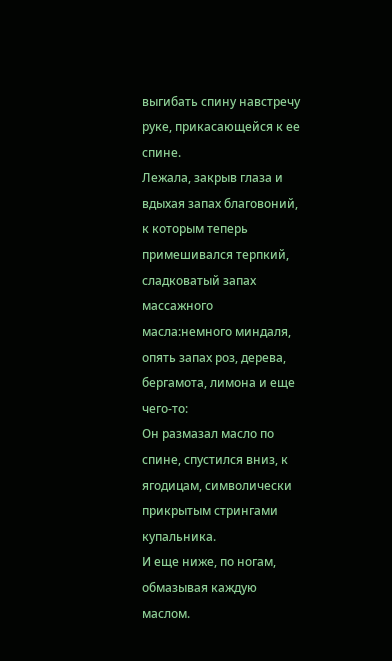выгибать спину навстречу руке, прикасающейся к ее спине.
Лежала, закрыв глаза и вдыхая запах благовоний, к которым теперь примешивался терпкий, сладковатый запах массажного масла:немного миндаля, опять запах роз, дерева, бергамота, лимона и еще чего-то:
Он размазал масло по спине, спустился вниз, к ягодицам, символически прикрытым стрингами купальника.
И еще ниже, по ногам, обмазывая каждую маслом.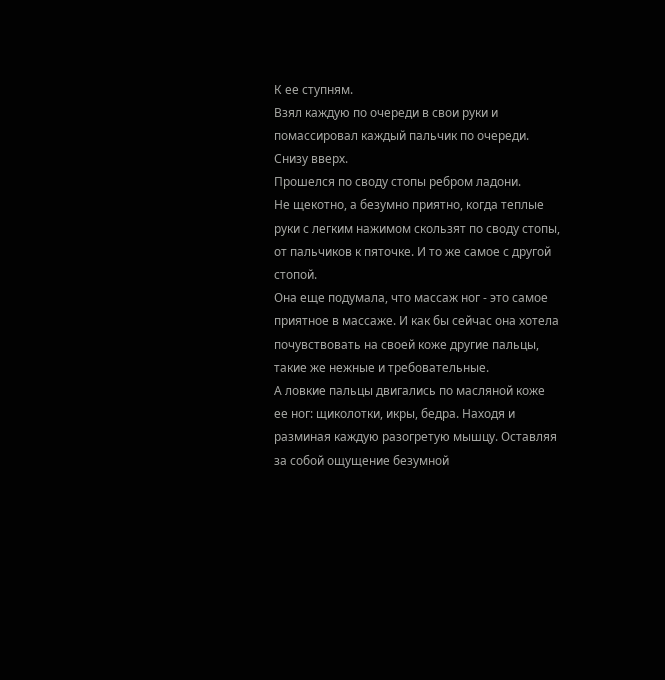К ее ступням.
Взял каждую по очереди в свои руки и помассировал каждый пальчик по очереди.
Снизу вверх.
Прошелся по своду стопы ребром ладони.
Не щекотно, а безумно приятно, когда теплые руки с легким нажимом скользят по своду стопы, от пальчиков к пяточке. И то же самое с другой стопой.
Она еще подумала, что массаж ног - это самое приятное в массаже. И как бы сейчас она хотела почувствовать на своей коже другие пальцы, такие же нежные и требовательные.
А ловкие пальцы двигались по масляной коже ее ног: щиколотки, икры, бедра. Находя и разминая каждую разогретую мышцу. Оставляя за собой ощущение безумной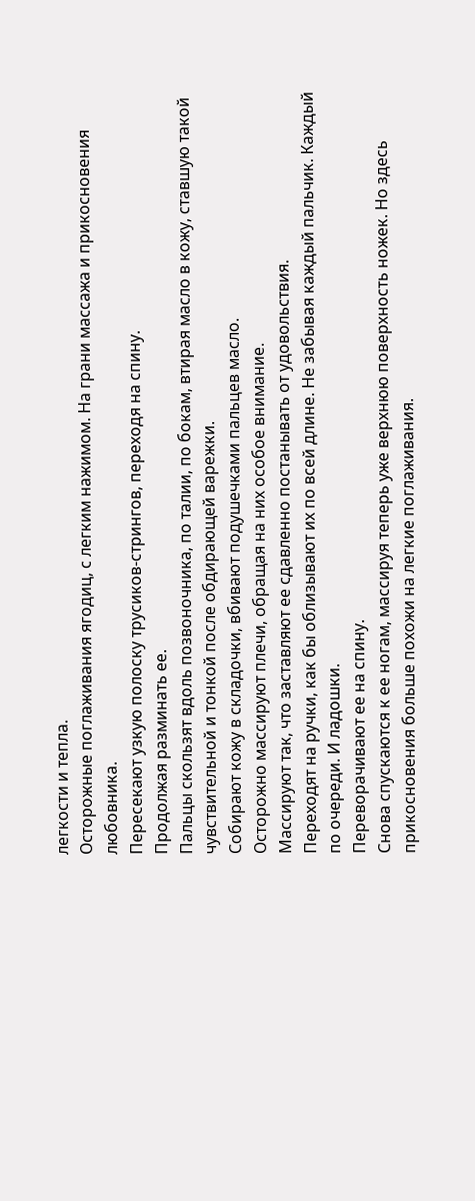легкости и тепла.
Осторожные поглаживания ягодиц, с легким нажимом. На грани массажа и прикосновения любовника.
Пересекают узкую полоску трусиков-стрингов, переходя на спину.
Продолжая разминать ее.
Пальцы скользят вдоль позвоночника, по талии, по бокам, втирая масло в кожу, ставшую такой чувствительной и тонкой после обдирающей варежки.
Собирают кожу в складочки, вбивают подушечками пальцев масло.
Осторожно массируют плечи, обращая на них особое внимание.
Массируют так, что заставляют ее сдавленно постанывать от удовольствия.
Переходят на ручки, как бы облизывают их по всей длине. Не забывая каждый пальчик. Каждый по очереди. И ладошки.
Переворачивают ее на спину.
Снова спускаются к ее ногам, массируя теперь уже верхнюю поверхность ножек. Но здесь прикосновения больше похожи на легкие поглаживания.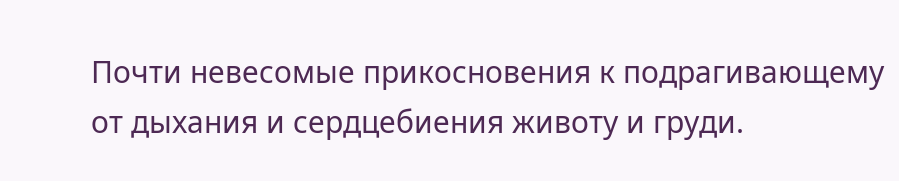Почти невесомые прикосновения к подрагивающему от дыхания и сердцебиения животу и груди.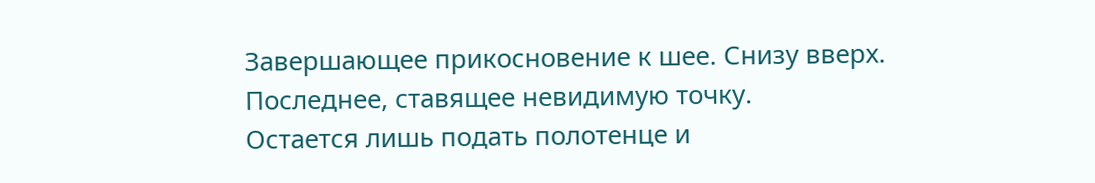Завершающее прикосновение к шее. Снизу вверх. Последнее, ставящее невидимую точку.
Остается лишь подать полотенце и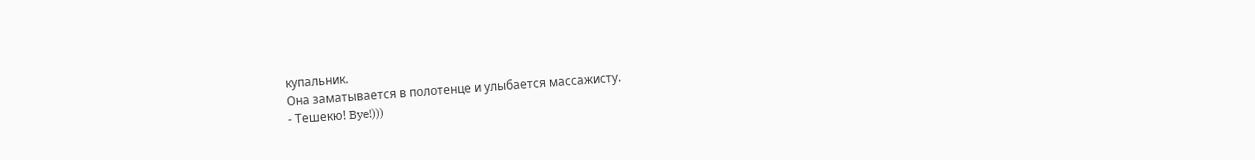купальник.
Она заматывается в полотенце и улыбается массажисту.
- Тешекю! Bye!)))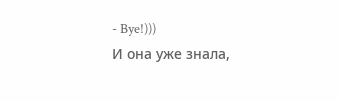- Bye!)))
И она уже знала,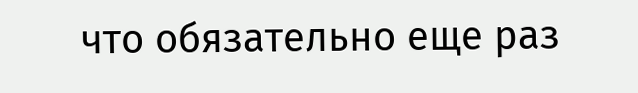что обязательно еще раз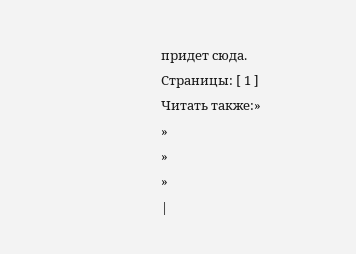придет сюда.
Страницы: [ 1 ]
Читать также:»
»
»
»
|